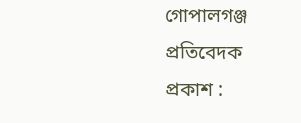গোপালগঞ্জ প্রতিবেদক
প্রকাশ :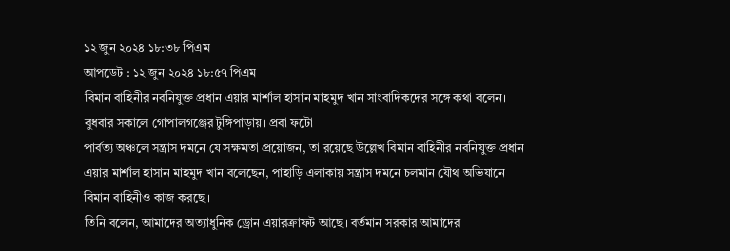১২ জুন ২০২৪ ১৮:৩৮ পিএম
আপডেট : ১২ জুন ২০২৪ ১৮:৫৭ পিএম
বিমান বাহিনীর নবনিযুক্ত প্রধান এয়ার মার্শাল হাসান মাহমুদ খান সাংবাদিকদের সঙ্গে কথা বলেন। বুধবার সকালে গোপালগঞ্জের টুঙ্গিপাড়ায়। প্রবা ফটো
পার্বত্য অঞ্চলে সন্ত্রাস দমনে যে সক্ষমতা প্রয়োজন, তা রয়েছে উল্লেখ বিমান বাহিনীর নবনিযুক্ত প্রধান এয়ার মার্শাল হাসান মাহমুদ খান বলেছেন, পাহাড়ি এলাকায় সন্ত্রাস দমনে চলমান যৌথ অভিযানে বিমান বাহিনীও কাজ করছে।
তিনি বলেন, আমাদের অত্যাধুনিক ড্রোন এয়ারক্রাফট আছে। বর্তমান সরকার আমাদের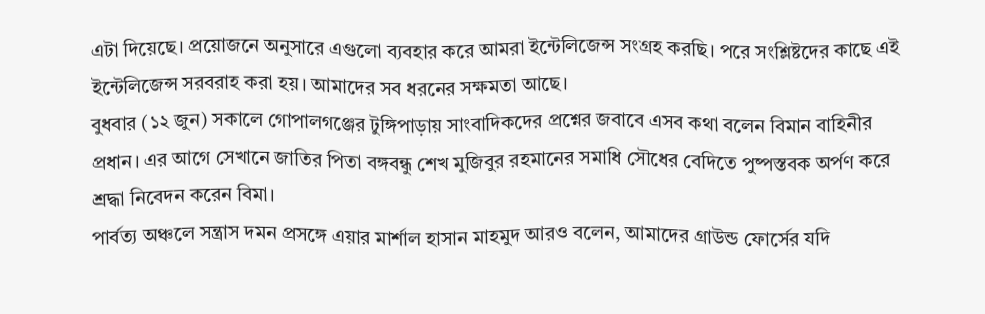এটা দিয়েছে। প্রয়োজনে অনুসারে এগুলো ব্যবহার করে আমরা ইন্টেলিজেন্স সংগ্রহ করছি। পরে সংশ্লিষ্টদের কাছে এই ইন্টেলিজেন্স সরবরাহ করা হয়। আমাদের সব ধরনের সক্ষমতা আছে।
বুধবার (১২ জুন) সকালে গোপালগঞ্জের টুঙ্গিপাড়ায় সাংবাদিকদের প্রশ্নের জবাবে এসব কথা বলেন বিমান বাহিনীর প্রধান। এর আগে সেখানে জাতির পিতা বঙ্গবন্ধু শেখ মুজিবুর রহমানের সমাধি সৌধের বেদিতে পুষ্পস্তবক অর্পণ করে শ্রদ্ধা নিবেদন করেন বিমা।
পার্বত্য অঞ্চলে সন্ত্রাস দমন প্রসঙ্গে এয়ার মার্শাল হাসান মাহমুদ আরও বলেন, আমাদের গ্রাউন্ড ফোর্সের যদি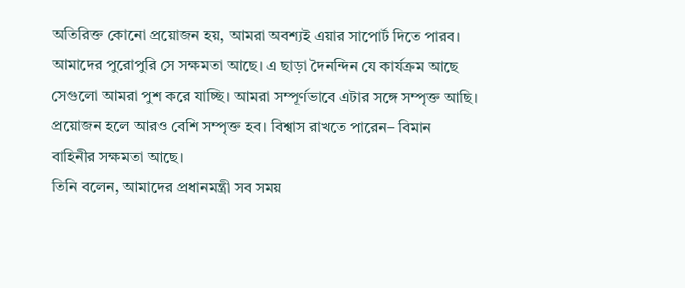অতিরিক্ত কোনো প্রয়োজন হয়, আমরা অবশ্যই এয়ার সাপোর্ট দিতে পারব। আমাদের পুরোপুরি সে সক্ষমতা আছে। এ ছাড়া দৈনন্দিন যে কার্যক্রম আছে সেগুলো আমরা পুশ করে যাচ্ছি। আমরা সম্পূর্ণভাবে এটার সঙ্গে সম্পৃক্ত আছি। প্রয়োজন হলে আরও বেশি সম্পৃক্ত হব। বিশ্বাস রাখতে পারেন– বিমান বাহিনীর সক্ষমতা আছে।
তিনি বলেন, আমাদের প্রধানমন্ত্রী সব সময়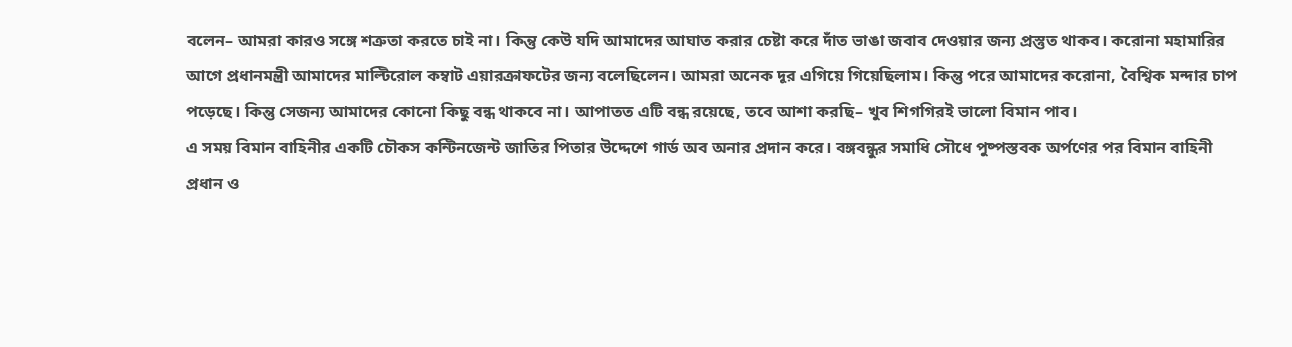বলেন– আমরা কারও সঙ্গে শত্রুতা করতে চাই না। কিন্তু কেউ যদি আমাদের আঘাত করার চেষ্টা করে দাঁত ভাঙা জবাব দেওয়ার জন্য প্রস্তুত থাকব। করোনা মহামারির আগে প্রধানমন্ত্রী আমাদের মাল্টিরোল কম্বাট এয়ারক্রাফটের জন্য বলেছিলেন। আমরা অনেক দূর এগিয়ে গিয়েছিলাম। কিন্তু পরে আমাদের করোনা, বৈশ্বিক মন্দার চাপ পড়েছে। কিন্তু সেজন্য আমাদের কোনো কিছু বন্ধ থাকবে না। আপাতত এটি বন্ধ রয়েছে, তবে আশা করছি– খুব শিগগিরই ভালো বিমান পাব।
এ সময় বিমান বাহিনীর একটি চৌকস কন্টিনজেন্ট জাতির পিতার উদ্দেশে গার্ড অব অনার প্রদান করে। বঙ্গবন্ধুর সমাধি সৌধে পুষ্পস্তবক অর্পণের পর বিমান বাহিনী প্রধান ও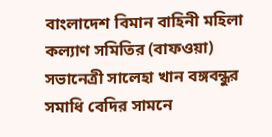বাংলাদেশ বিমান বাহিনী মহিলা কল্যাণ সমিতির (বাফওয়া) সভানেত্রী সালেহা খান বঙ্গবন্ধুর সমাধি বেদির সামনে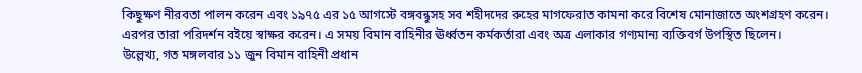কিছুক্ষণ নীরবতা পালন করেন এবং ১৯৭৫ এর ১৫ আগস্টে বঙ্গবন্ধুসহ সব শহীদদের রুহের মাগফেরাত কামনা করে বিশেষ মোনাজাতে অংশগ্রহণ করেন। এরপর তারা পরিদর্শন বইয়ে স্বাক্ষর করেন। এ সময় বিমান বাহিনীর ঊর্ধ্বতন কর্মকর্তারা এবং অত্র এলাকার গণ্যমান্য ব্যক্তিবর্গ উপস্থিত ছিলেন।
উল্লেখ্য, গত মঙ্গলবার ১১ জুন বিমান বাহিনী প্রধান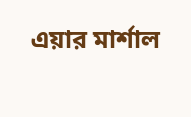এয়ার মার্শাল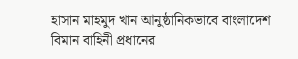হাসান মাহমুদ খান আনুষ্ঠানিকভাবে বাংলাদেশ বিমান বাহিনী প্রধানের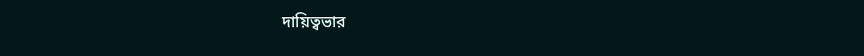দায়িত্বভার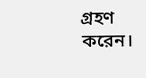গ্রহণ করেন।